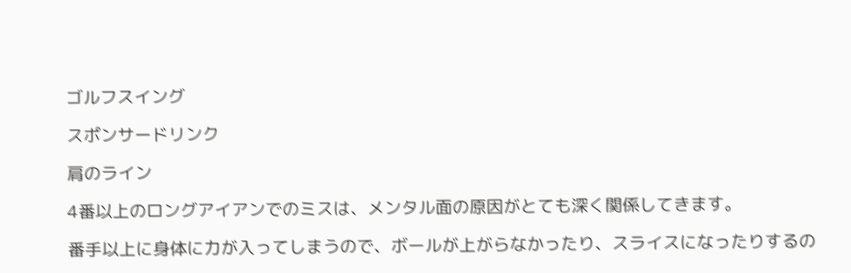ゴルフスイング

スポンサードリンク

肩のライン

4番以上のロングアイアンでのミスは、メンタル面の原因がとても深く関係してきます。

番手以上に身体に力が入ってしまうので、ボールが上がらなかったり、スライスになったりするの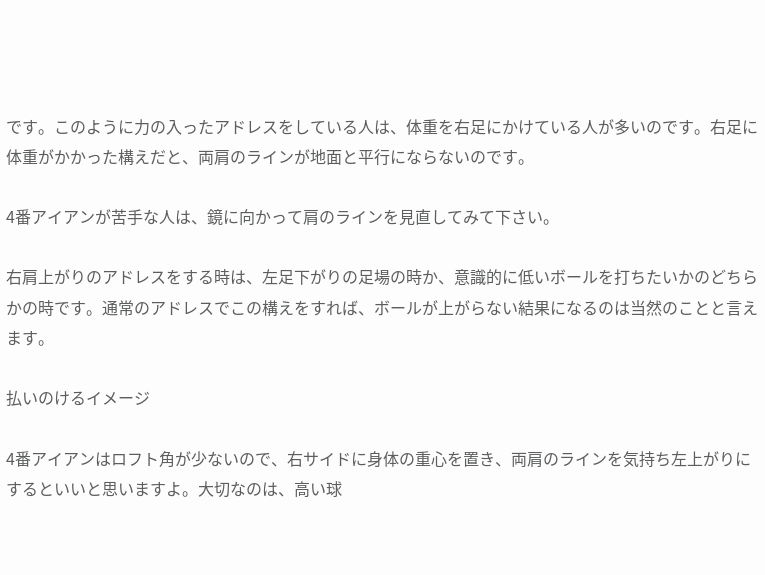です。このように力の入ったアドレスをしている人は、体重を右足にかけている人が多いのです。右足に体重がかかった構えだと、両肩のラインが地面と平行にならないのです。

4番アイアンが苦手な人は、鏡に向かって肩のラインを見直してみて下さい。

右肩上がりのアドレスをする時は、左足下がりの足場の時か、意識的に低いボールを打ちたいかのどちらかの時です。通常のアドレスでこの構えをすれば、ボールが上がらない結果になるのは当然のことと言えます。

払いのけるイメージ

4番アイアンはロフト角が少ないので、右サイドに身体の重心を置き、両肩のラインを気持ち左上がりにするといいと思いますよ。大切なのは、高い球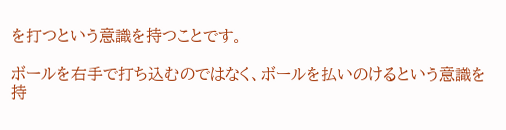を打つという意識を持つことです。

ボールを右手で打ち込むのではなく、ボールを払いのけるという意識を持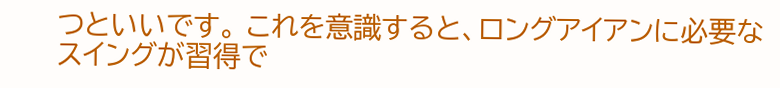つといいです。 これを意識すると、ロングアイアンに必要なスイングが習得で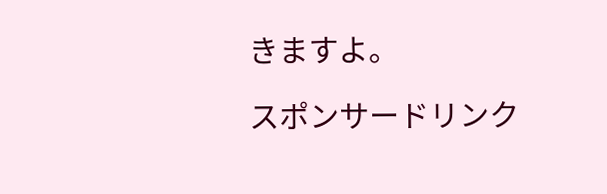きますよ。

スポンサードリンク